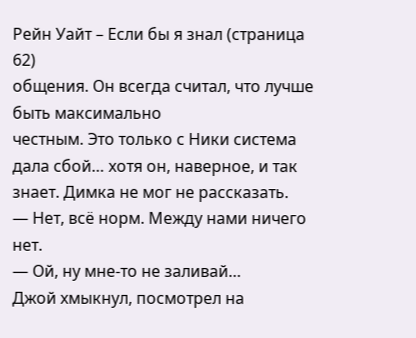Рейн Уайт – Если бы я знал (страница 62)
общения. Он всегда считал, что лучше быть максимально
честным. Это только с Ники система дала сбой… хотя он, наверное, и так знает. Димка не мог не рассказать.
― Нет, всё норм. Между нами ничего нет.
― Ой, ну мне-то не заливай…
Джой хмыкнул, посмотрел на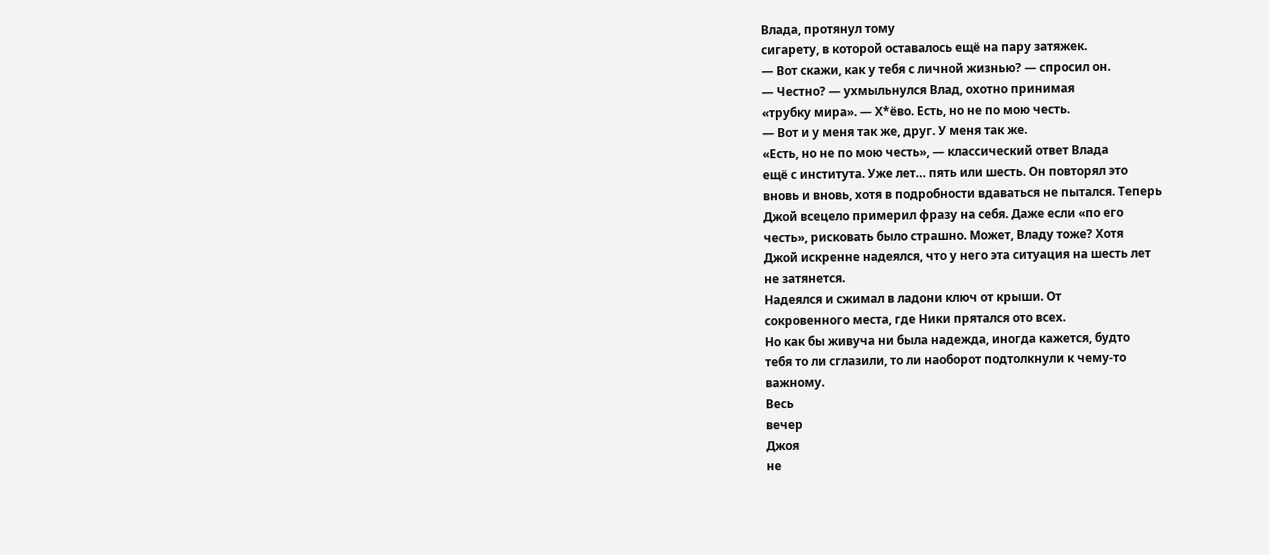Влада, протянул тому
сигарету, в которой оставалось ещё на пару затяжек.
― Вот скажи, как у тебя с личной жизнью? ― спросил он.
― Честно? ― ухмыльнулся Влад, охотно принимая
«трубку мира». ― Х*ёво. Есть, но не по мою честь.
― Вот и у меня так же, друг. У меня так же.
«Есть, но не по мою честь», ― классический ответ Влада
ещё с института. Уже лет… пять или шесть. Он повторял это
вновь и вновь, хотя в подробности вдаваться не пытался. Теперь
Джой всецело примерил фразу на себя. Даже если «по его
честь», рисковать было страшно. Может, Владу тоже? Хотя
Джой искренне надеялся, что у него эта ситуация на шесть лет
не затянется.
Надеялся и сжимал в ладони ключ от крыши. От
сокровенного места, где Ники прятался ото всех.
Но как бы живуча ни была надежда, иногда кажется, будто
тебя то ли сглазили, то ли наоборот подтолкнули к чему-то
важному.
Весь
вечер
Джоя
не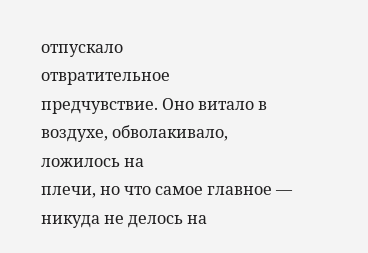отпускало
отвратительное
предчувствие. Оно витало в воздухе, обволакивало, ложилось на
плечи, но что самое главное ― никуда не делось на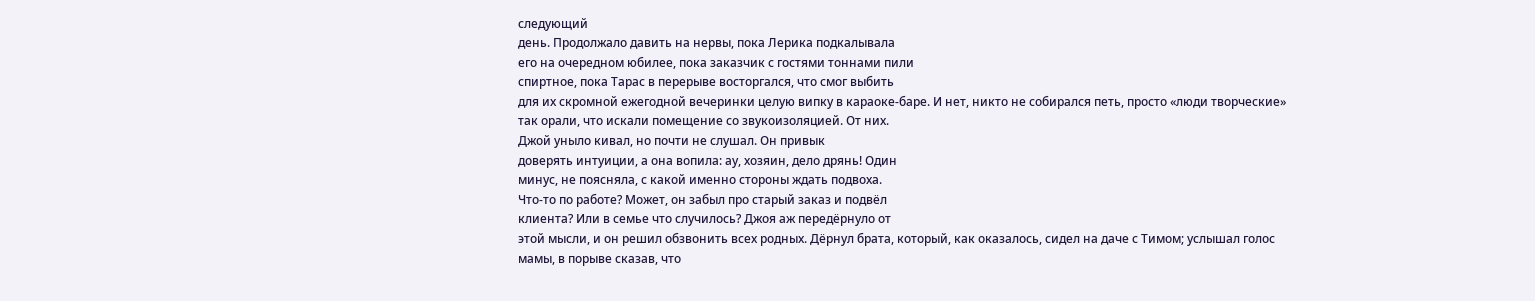следующий
день. Продолжало давить на нервы, пока Лерика подкалывала
его на очередном юбилее, пока заказчик с гостями тоннами пили
спиртное, пока Тарас в перерыве восторгался, что смог выбить
для их скромной ежегодной вечеринки целую випку в караоке-баре. И нет, никто не собирался петь, просто «люди творческие»
так орали, что искали помещение со звукоизоляцией. От них.
Джой уныло кивал, но почти не слушал. Он привык
доверять интуиции, а она вопила: ау, хозяин, дело дрянь! Один
минус, не поясняла, с какой именно стороны ждать подвоха.
Что-то по работе? Может, он забыл про старый заказ и подвёл
клиента? Или в семье что случилось? Джоя аж передёрнуло от
этой мысли, и он решил обзвонить всех родных. Дёрнул брата, который, как оказалось, сидел на даче с Тимом; услышал голос
мамы, в порыве сказав, что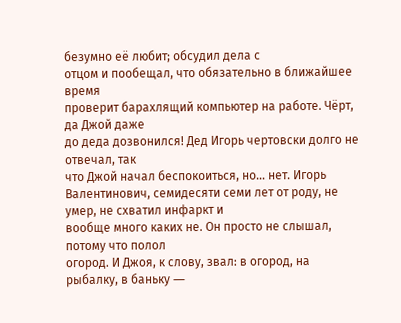безумно её любит; обсудил дела с
отцом и пообещал, что обязательно в ближайшее время
проверит барахлящий компьютер на работе. Чёрт, да Джой даже
до деда дозвонился! Дед Игорь чертовски долго не отвечал, так
что Джой начал беспокоиться, но… нет. Игорь Валентинович, семидесяти семи лет от роду, не умер, не схватил инфаркт и
вообще много каких не. Он просто не слышал, потому что полол
огород. И Джоя, к слову, звал: в огород, на рыбалку, в баньку ―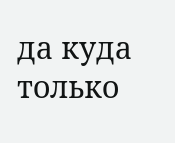да куда только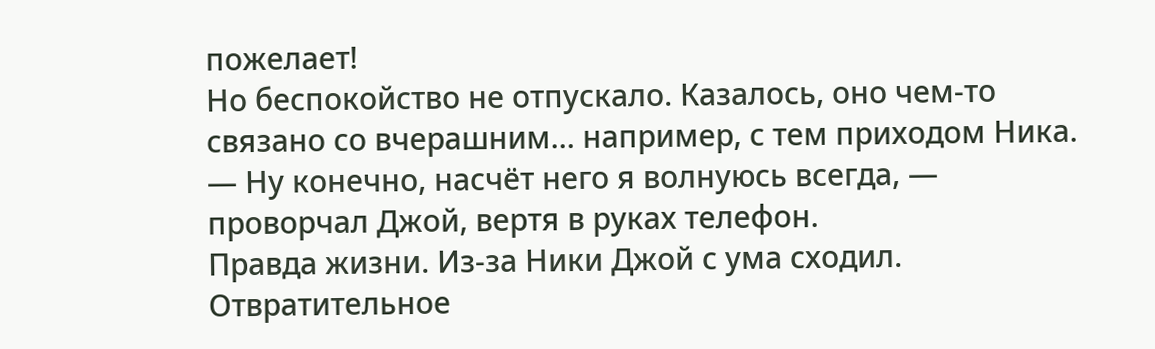пожелает!
Но беспокойство не отпускало. Казалось, оно чем-то
связано со вчерашним… например, с тем приходом Ника.
― Ну конечно, насчёт него я волнуюсь всегда, ―
проворчал Джой, вертя в руках телефон.
Правда жизни. Из-за Ники Джой с ума сходил.
Отвратительное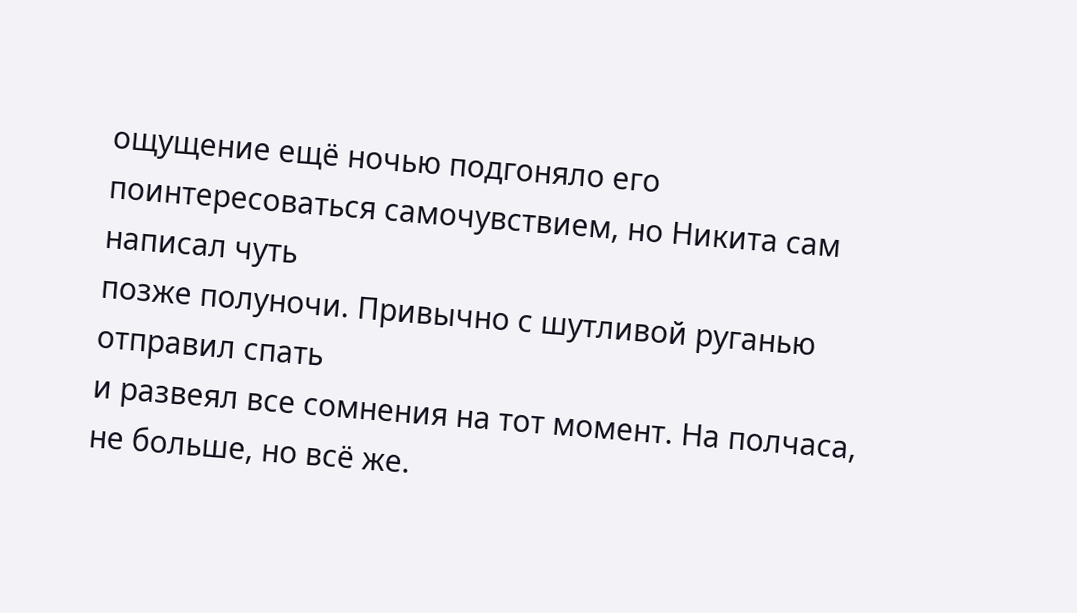ощущение ещё ночью подгоняло его
поинтересоваться самочувствием, но Никита сам написал чуть
позже полуночи. Привычно с шутливой руганью отправил спать
и развеял все сомнения на тот момент. На полчаса, не больше, но всё же.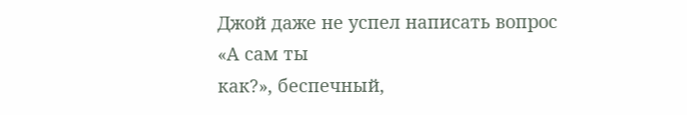Джой даже не успел написать вопрос «А сам ты
как?», беспечный,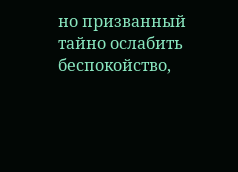но призванный тайно ослабить беспокойство,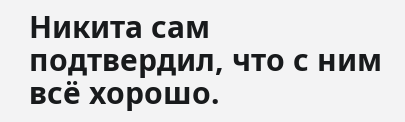Никита сам подтвердил, что с ним всё хорошо.